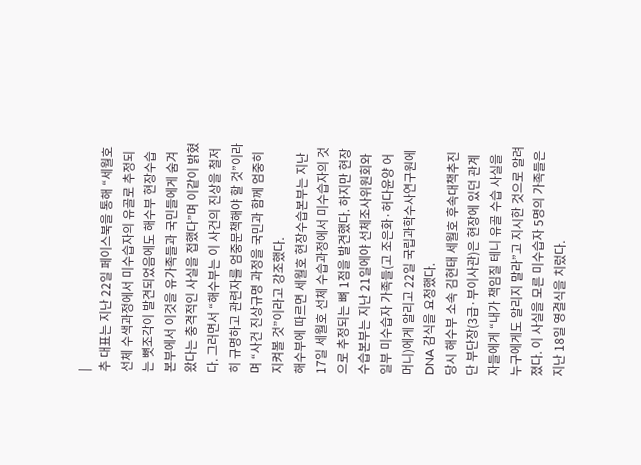|
추 대표는 지난 22일 페이스북을 통해 “세월호 선체 수색과정에서 미수습자의 유골로 추정되는 뼛조각이 발견되었음에도 해수부 현장수습본부에서 이것을 유가족들과 국민들에게 숨겨왔다는 충격적인 사실을 접했다”며 이같이 밝혔다. 그러면서 “해수부는 이 사건의 진상을 철저히 규명하고 관련자를 엄중문책해야 할 것”이라며 “사건 진상규명 과정을 국민과 함께 엄중히 지켜볼 것”이라고 강조했다.
해수부에 따르면 세월호 현장수습본부는 지난 17일 세월호 선체 수습과정에서 미수습자의 것으로 추정되는 뼈 1점을 발견했다. 하지만 현장수습본부는 지난 21일에야 선체조사위원회와 일부 미수습자 가족들(고 조은화·허다윤양 어머니)에게 알리고 22일 국립과학수사연구원에 DNA 감식을 요청했다.
당시 해수부 소속 김현태 세월호 후속대책추진단 부단장(3급·부이사관)은 현장에 있던 관계자들에게 “내가 책임질 테니 유골 수습 사실을 누구에게도 알리지 말라”고 지시한 것으로 알려졌다. 이 사실을 모른 미수습자 5명의 가족들은 지난 18일 영결식을 치렀다.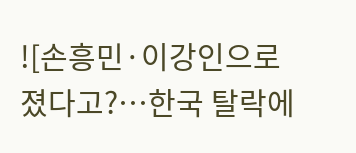![손흥민·이강인으로 졌다고?…한국 탈락에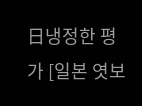日냉정한 평가 [일본 엿보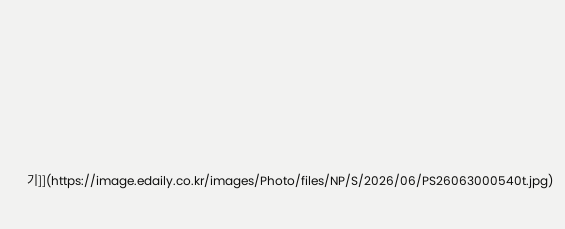기]](https://image.edaily.co.kr/images/Photo/files/NP/S/2026/06/PS26063000540t.jpg)